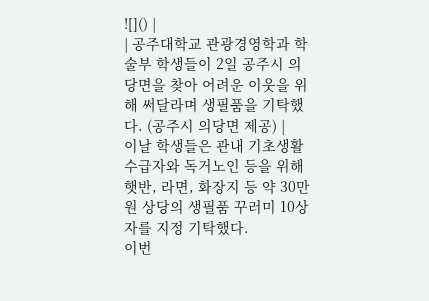![]() |
| 공주대학교 관광경영학과 학술부 학생들이 2일 공주시 의당면을 찾아 어려운 이웃을 위해 써달라며 생필품을 기탁했다. (공주시 의당면 제공) |
이날 학생들은 관내 기초생활수급자와 독거노인 등을 위해 햇반, 라면, 화장지 등 약 30만 원 상당의 생필품 꾸러미 10상자를 지정 기탁했다.
이번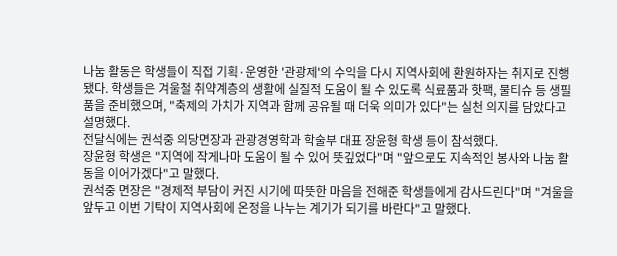나눔 활동은 학생들이 직접 기획·운영한 '관광제'의 수익을 다시 지역사회에 환원하자는 취지로 진행됐다. 학생들은 겨울철 취약계층의 생활에 실질적 도움이 될 수 있도록 식료품과 핫팩, 물티슈 등 생필품을 준비했으며, "축제의 가치가 지역과 함께 공유될 때 더욱 의미가 있다"는 실천 의지를 담았다고 설명했다.
전달식에는 권석중 의당면장과 관광경영학과 학술부 대표 장윤형 학생 등이 참석했다.
장윤형 학생은 "지역에 작게나마 도움이 될 수 있어 뜻깊었다"며 "앞으로도 지속적인 봉사와 나눔 활동을 이어가겠다"고 말했다.
권석중 면장은 "경제적 부담이 커진 시기에 따뜻한 마음을 전해준 학생들에게 감사드린다"며 "겨울을 앞두고 이번 기탁이 지역사회에 온정을 나누는 계기가 되기를 바란다"고 말했다.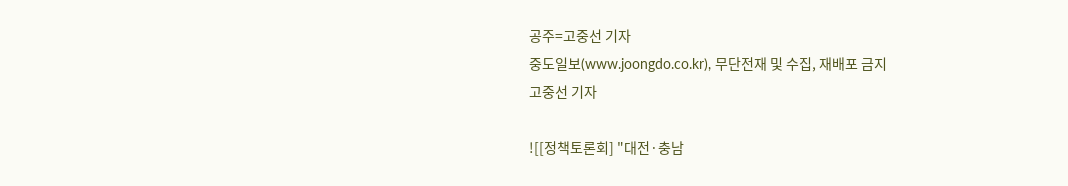공주=고중선 기자
중도일보(www.joongdo.co.kr), 무단전재 및 수집, 재배포 금지
고중선 기자

![[정책토론회] "대전·충남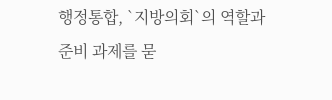행정통합, `지방의회`의 역할과 준비 과제를 묻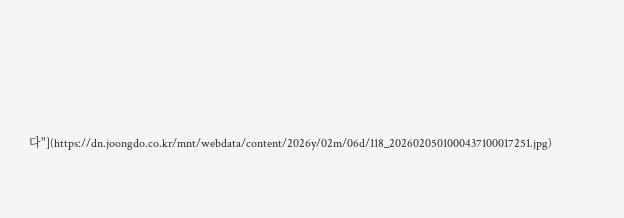다"](https://dn.joongdo.co.kr/mnt/webdata/content/2026y/02m/06d/118_2026020501000437100017251.jpg)